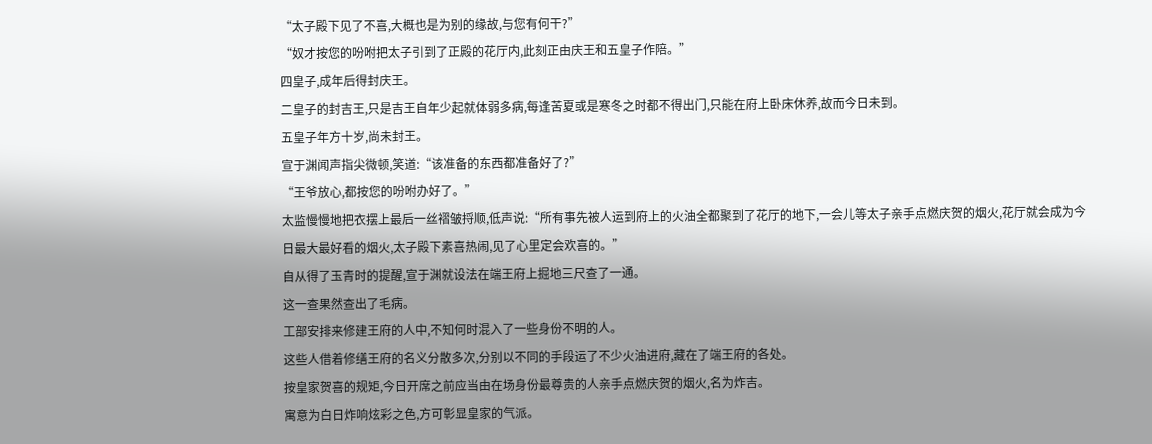“太子殿下见了不喜,大概也是为别的缘故,与您有何干?”
“奴才按您的吩咐把太子引到了正殿的花厅内,此刻正由庆王和五皇子作陪。”
四皇子,成年后得封庆王。
二皇子的封吉王,只是吉王自年少起就体弱多病,每逢苦夏或是寒冬之时都不得出门,只能在府上卧床休养,故而今日未到。
五皇子年方十岁,尚未封王。
宣于渊闻声指尖微顿,笑道:“该准备的东西都准备好了?”
“王爷放心,都按您的吩咐办好了。”
太监慢慢地把衣摆上最后一丝褶皱捋顺,低声说:“所有事先被人运到府上的火油全都聚到了花厅的地下,一会儿等太子亲手点燃庆贺的烟火,花厅就会成为今日最大最好看的烟火,太子殿下素喜热闹,见了心里定会欢喜的。”
自从得了玉青时的提醒,宣于渊就设法在端王府上掘地三尺查了一通。
这一查果然查出了毛病。
工部安排来修建王府的人中,不知何时混入了一些身份不明的人。
这些人借着修缮王府的名义分散多次,分别以不同的手段运了不少火油进府,藏在了端王府的各处。
按皇家贺喜的规矩,今日开席之前应当由在场身份最尊贵的人亲手点燃庆贺的烟火,名为炸吉。
寓意为白日炸响炫彩之色,方可彰显皇家的气派。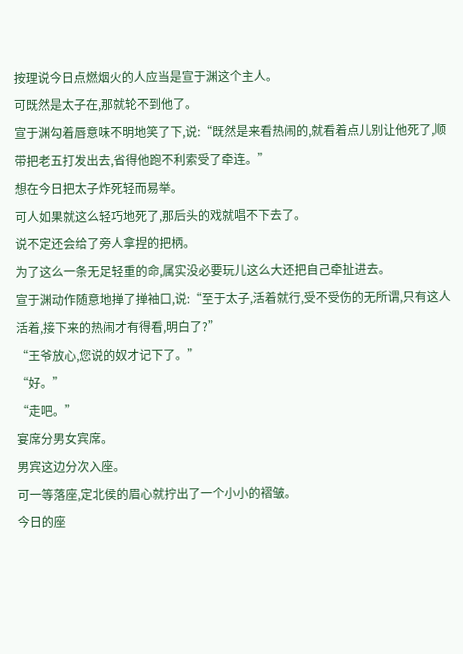按理说今日点燃烟火的人应当是宣于渊这个主人。
可既然是太子在,那就轮不到他了。
宣于渊勾着唇意味不明地笑了下,说:“既然是来看热闹的,就看着点儿别让他死了,顺带把老五打发出去,省得他跑不利索受了牵连。”
想在今日把太子炸死轻而易举。
可人如果就这么轻巧地死了,那后头的戏就唱不下去了。
说不定还会给了旁人拿捏的把柄。
为了这么一条无足轻重的命,属实没必要玩儿这么大还把自己牵扯进去。
宣于渊动作随意地掸了掸袖口,说:“至于太子,活着就行,受不受伤的无所谓,只有这人活着,接下来的热闹才有得看,明白了?”
“王爷放心,您说的奴才记下了。”
“好。”
“走吧。”
宴席分男女宾席。
男宾这边分次入座。
可一等落座,定北侯的眉心就拧出了一个小小的褶皱。
今日的座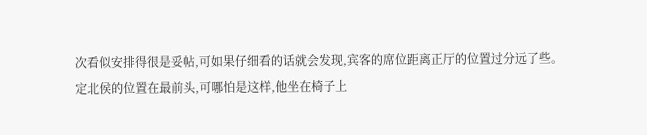次看似安排得很是妥帖,可如果仔细看的话就会发现,宾客的席位距离正厅的位置过分远了些。
定北侯的位置在最前头,可哪怕是这样,他坐在椅子上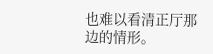也难以看清正厅那边的情形。